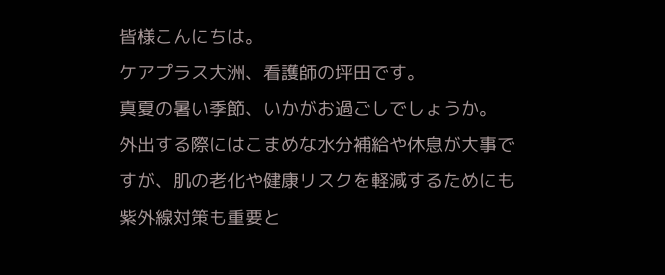皆様こんにちは。
ケアプラス大洲、看護師の坪田です。
真夏の暑い季節、いかがお過ごしでしょうか。
外出する際にはこまめな水分補給や休息が大事ですが、肌の老化や健康リスクを軽減するためにも紫外線対策も重要と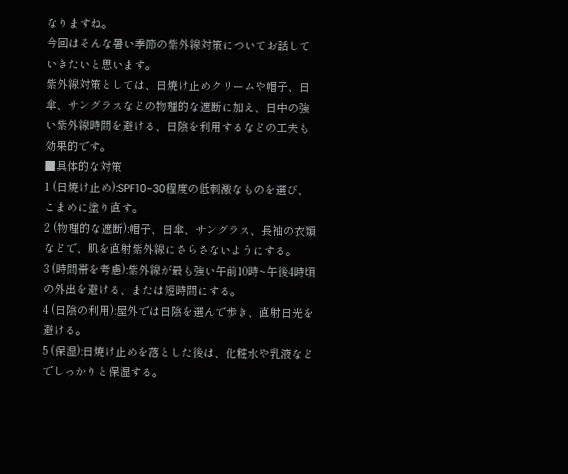なりますね。
今回はそんな暑い季節の紫外線対策についてお話していきたいと思います。
紫外線対策としては、日焼け止めクリームや帽子、日傘、サングラスなどの物理的な遮断に加え、日中の強い紫外線時間を避ける、日陰を利用するなどの工夫も効果的です。
■具体的な対策
1 (日焼け止め):SPF10~30程度の低刺激なものを選び、こまめに塗り直す。
2 (物理的な遮断):帽子、日傘、サングラス、長袖の衣類などで、肌を直射紫外線にさらさないようにする。
3 (時間帯を考慮):紫外線が最も強い午前10時~午後4時頃の外出を避ける、または短時間にする。
4 (日陰の利用):屋外では日陰を選んで歩き、直射日光を避ける。
5 (保湿):日焼け止めを落とした後は、化粧水や乳液などでしっかりと保湿する。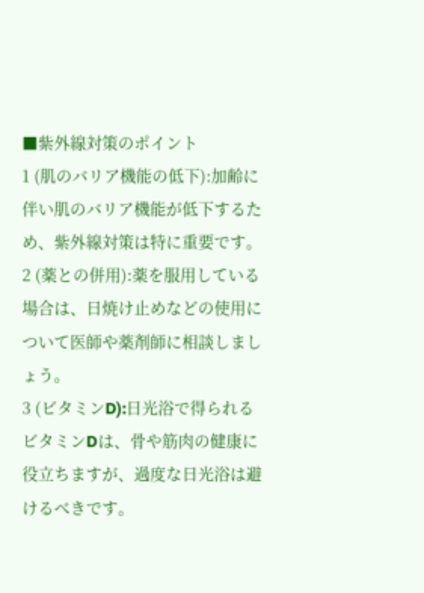■紫外線対策のポイント
1 (肌のバリア機能の低下):加齢に伴い肌のバリア機能が低下するため、紫外線対策は特に重要です。
2 (薬との併用):薬を服用している場合は、日焼け止めなどの使用について医師や薬剤師に相談しましょう。
3 (ビタミンD):日光浴で得られるビタミンDは、骨や筋肉の健康に役立ちますが、過度な日光浴は避けるべきです。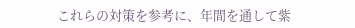これらの対策を参考に、年間を通して紫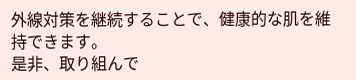外線対策を継続することで、健康的な肌を維持できます。
是非、取り組んで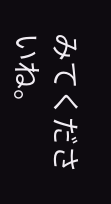みてくださいね。